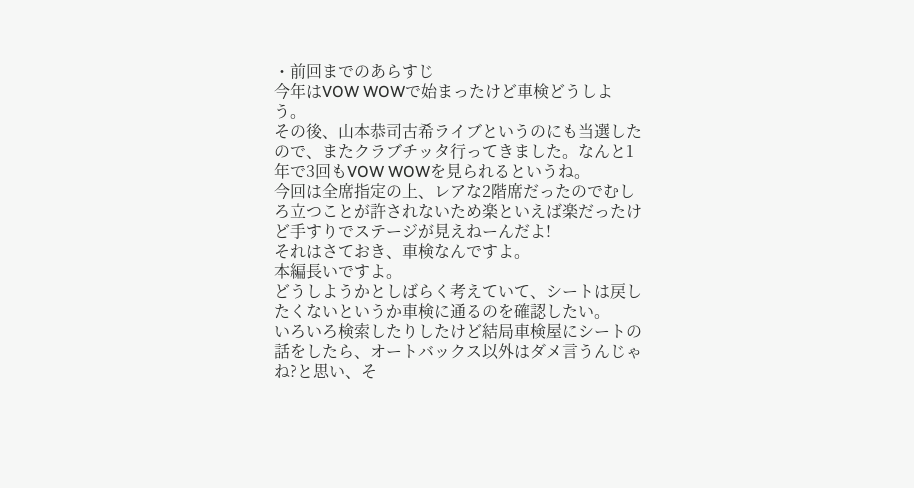・前回までのあらすじ
今年はVOW WOWで始まったけど車検どうしよう。
その後、山本恭司古希ライブというのにも当選したので、またクラブチッタ行ってきました。なんと1年で3回もVOW WOWを見られるというね。
今回は全席指定の上、レアな2階席だったのでむしろ立つことが許されないため楽といえば楽だったけど手すりでステージが見えねーんだよ!
それはさておき、車検なんですよ。
本編長いですよ。
どうしようかとしばらく考えていて、シートは戻したくないというか車検に通るのを確認したい。
いろいろ検索したりしたけど結局車検屋にシートの話をしたら、オートバックス以外はダメ言うんじゃね?と思い、そ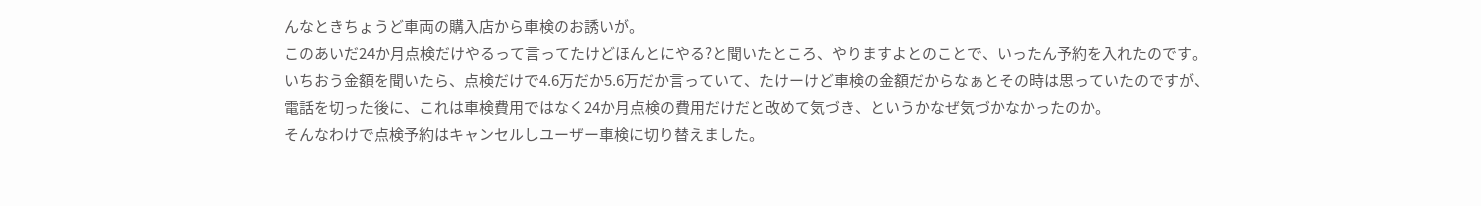んなときちょうど車両の購入店から車検のお誘いが。
このあいだ24か月点検だけやるって言ってたけどほんとにやる?と聞いたところ、やりますよとのことで、いったん予約を入れたのです。
いちおう金額を聞いたら、点検だけで4.6万だか5.6万だか言っていて、たけーけど車検の金額だからなぁとその時は思っていたのですが、
電話を切った後に、これは車検費用ではなく24か月点検の費用だけだと改めて気づき、というかなぜ気づかなかったのか。
そんなわけで点検予約はキャンセルしユーザー車検に切り替えました。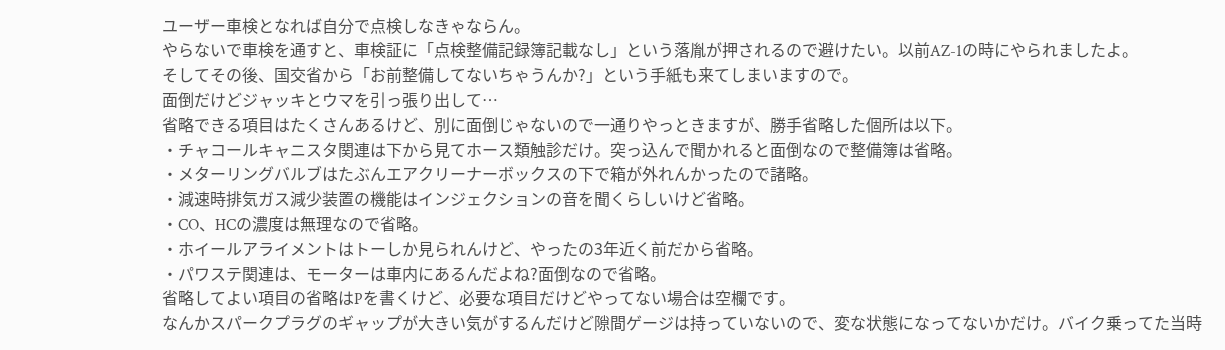ユーザー車検となれば自分で点検しなきゃならん。
やらないで車検を通すと、車検証に「点検整備記録簿記載なし」という落胤が押されるので避けたい。以前AZ-1の時にやられましたよ。
そしてその後、国交省から「お前整備してないちゃうんか?」という手紙も来てしまいますので。
面倒だけどジャッキとウマを引っ張り出して…
省略できる項目はたくさんあるけど、別に面倒じゃないので一通りやっときますが、勝手省略した個所は以下。
・チャコールキャニスタ関連は下から見てホース類触診だけ。突っ込んで聞かれると面倒なので整備簿は省略。
・メターリングバルブはたぶんエアクリーナーボックスの下で箱が外れんかったので諸略。
・減速時排気ガス減少装置の機能はインジェクションの音を聞くらしいけど省略。
・CO、HCの濃度は無理なので省略。
・ホイールアライメントはトーしか見られんけど、やったの3年近く前だから省略。
・パワステ関連は、モーターは車内にあるんだよね?面倒なので省略。
省略してよい項目の省略はPを書くけど、必要な項目だけどやってない場合は空欄です。
なんかスパークプラグのギャップが大きい気がするんだけど隙間ゲージは持っていないので、変な状態になってないかだけ。バイク乗ってた当時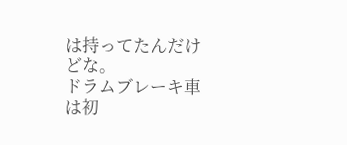は持ってたんだけどな。
ドラムブレーキ車は初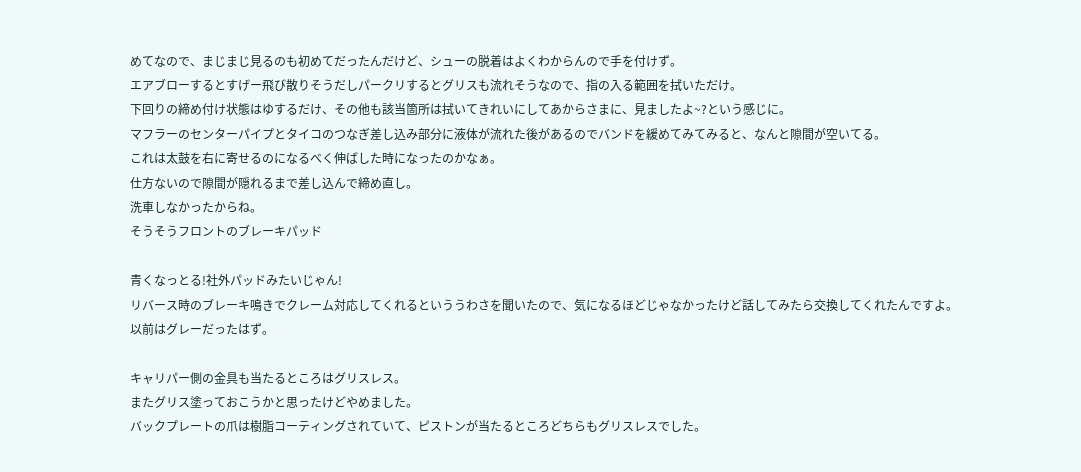めてなので、まじまじ見るのも初めてだったんだけど、シューの脱着はよくわからんので手を付けず。
エアブローするとすげー飛び散りそうだしパークリするとグリスも流れそうなので、指の入る範囲を拭いただけ。
下回りの締め付け状態はゆするだけ、その他も該当箇所は拭いてきれいにしてあからさまに、見ましたよ~?という感じに。
マフラーのセンターパイプとタイコのつなぎ差し込み部分に液体が流れた後があるのでバンドを緩めてみてみると、なんと隙間が空いてる。
これは太鼓を右に寄せるのになるべく伸ばした時になったのかなぁ。
仕方ないので隙間が隠れるまで差し込んで締め直し。
洗車しなかったからね。
そうそうフロントのブレーキパッド

青くなっとる!社外パッドみたいじゃん!
リバース時のブレーキ鳴きでクレーム対応してくれるといううわさを聞いたので、気になるほどじゃなかったけど話してみたら交換してくれたんですよ。
以前はグレーだったはず。

キャリパー側の金具も当たるところはグリスレス。
またグリス塗っておこうかと思ったけどやめました。
バックプレートの爪は樹脂コーティングされていて、ピストンが当たるところどちらもグリスレスでした。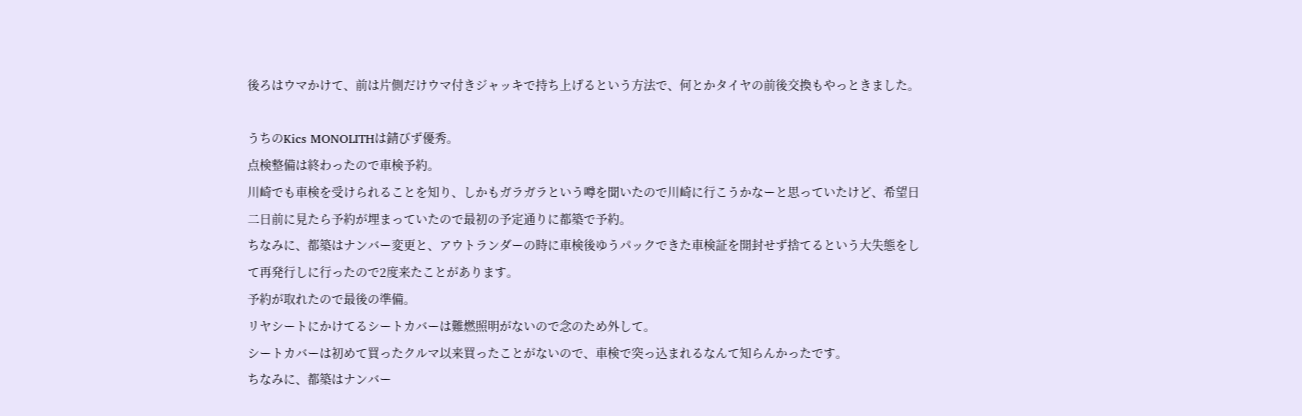後ろはウマかけて、前は片側だけウマ付きジャッキで持ち上げるという方法で、何とかタイヤの前後交換もやっときました。

うちのKics MONOLITHは錆びず優秀。
点検整備は終わったので車検予約。
川崎でも車検を受けられることを知り、しかもガラガラという噂を聞いたので川崎に行こうかなーと思っていたけど、希望日二日前に見たら予約が埋まっていたので最初の予定通りに都築で予約。
ちなみに、都築はナンバー変更と、アウトランダーの時に車検後ゆうパックできた車検証を開封せず捨てるという大失態をして再発行しに行ったので2度来たことがあります。
予約が取れたので最後の準備。
リヤシートにかけてるシートカバーは難燃照明がないので念のため外して。
シートカバーは初めて買ったクルマ以来買ったことがないので、車検で突っ込まれるなんて知らんかったです。
ちなみに、都築はナンバー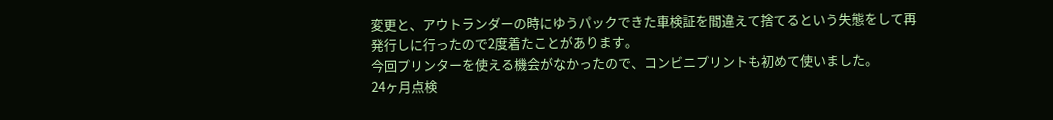変更と、アウトランダーの時にゆうパックできた車検証を間違えて捨てるという失態をして再発行しに行ったので2度着たことがあります。
今回プリンターを使える機会がなかったので、コンビニプリントも初めて使いました。
24ヶ月点検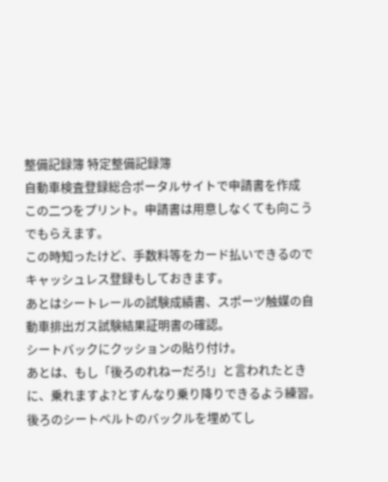整備記録簿 特定整備記録簿
自動車検査登録総合ポータルサイトで申請書を作成
この二つをプリント。申請書は用意しなくても向こうでもらえます。
この時知ったけど、手数料等をカード払いできるのでキャッシュレス登録もしておきます。
あとはシートレールの試験成績書、スポーツ触媒の自動車排出ガス試験結果証明書の確認。
シートバックにクッションの貼り付け。
あとは、もし「後ろのれねーだろ!」と言われたときに、乗れますよ?とすんなり乗り降りできるよう練習。
後ろのシートベルトのバックルを埋めてし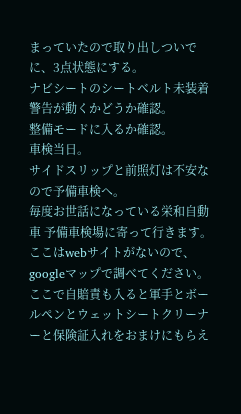まっていたので取り出しついでに、3点状態にする。
ナビシートのシートベルト未装着警告が動くかどうか確認。
整備モードに入るか確認。
車検当日。
サイドスリップと前照灯は不安なので予備車検へ。
毎度お世話になっている栄和自動車 予備車検場に寄って行きます。
ここはwebサイトがないので、googleマップで調べてください。
ここで自賠責も入ると軍手とボールペンとウェットシートクリーナーと保険証入れをおまけにもらえ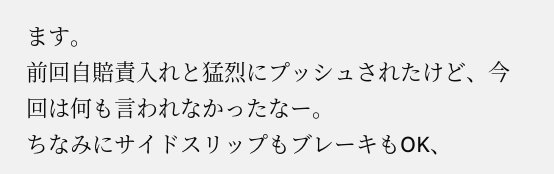ます。
前回自賠責入れと猛烈にプッシュされたけど、今回は何も言われなかったなー。
ちなみにサイドスリップもブレーキもOK、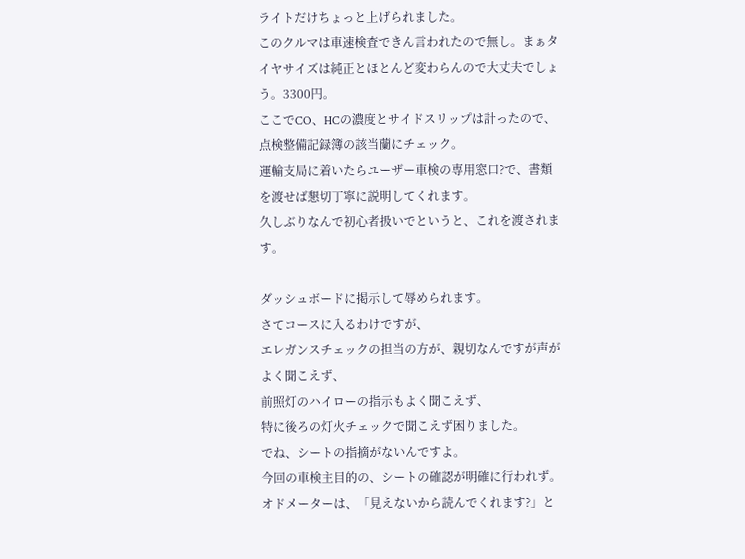ライトだけちょっと上げられました。
このクルマは車速検査できん言われたので無し。まぁタイヤサイズは純正とほとんど変わらんので大丈夫でしょう。3300円。
ここでCO、HCの濃度とサイドスリップは計ったので、点検整備記録簿の該当蘭にチェック。
運輸支局に着いたらユーザー車検の専用窓口?で、書類を渡せば懇切丁寧に説明してくれます。
久しぶりなんで初心者扱いでというと、これを渡されます。

ダッシュボードに掲示して辱められます。
さてコースに入るわけですが、
エレガンスチェックの担当の方が、親切なんですが声がよく聞こえず、
前照灯のハイローの指示もよく聞こえず、
特に後ろの灯火チェックで聞こえず困りました。
でね、シートの指摘がないんですよ。
今回の車検主目的の、シートの確認が明確に行われず。
オドメーターは、「見えないから読んでくれます?」と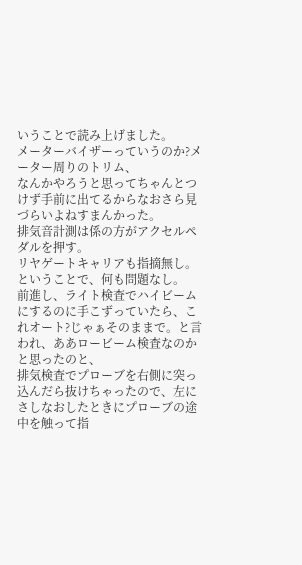いうことで読み上げました。
メーターバイザーっていうのか?メーター周りのトリム、
なんかやろうと思ってちゃんとつけず手前に出てるからなおさら見づらいよねすまんかった。
排気音計測は係の方がアクセルペダルを押す。
リヤゲートキャリアも指摘無し。
ということで、何も問題なし。
前進し、ライト検査でハイビームにするのに手こずっていたら、これオート?じゃぁそのままで。と言われ、ああロービーム検査なのかと思ったのと、
排気検査でプローブを右側に突っ込んだら抜けちゃったので、左にさしなおしたときにプローブの途中を触って指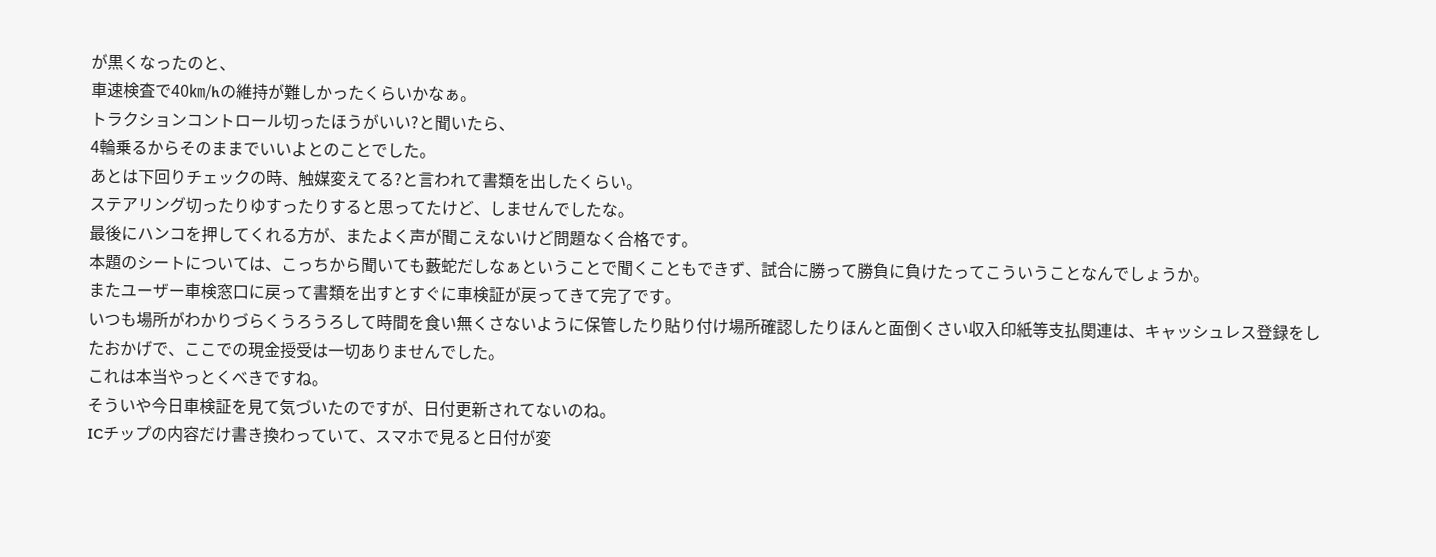が黒くなったのと、
車速検査で40㎞/hの維持が難しかったくらいかなぁ。
トラクションコントロール切ったほうがいい?と聞いたら、
4輪乗るからそのままでいいよとのことでした。
あとは下回りチェックの時、触媒変えてる?と言われて書類を出したくらい。
ステアリング切ったりゆすったりすると思ってたけど、しませんでしたな。
最後にハンコを押してくれる方が、またよく声が聞こえないけど問題なく合格です。
本題のシートについては、こっちから聞いても藪蛇だしなぁということで聞くこともできず、試合に勝って勝負に負けたってこういうことなんでしょうか。
またユーザー車検窓口に戻って書類を出すとすぐに車検証が戻ってきて完了です。
いつも場所がわかりづらくうろうろして時間を食い無くさないように保管したり貼り付け場所確認したりほんと面倒くさい収入印紙等支払関連は、キャッシュレス登録をしたおかげで、ここでの現金授受は一切ありませんでした。
これは本当やっとくべきですね。
そういや今日車検証を見て気づいたのですが、日付更新されてないのね。
ICチップの内容だけ書き換わっていて、スマホで見ると日付が変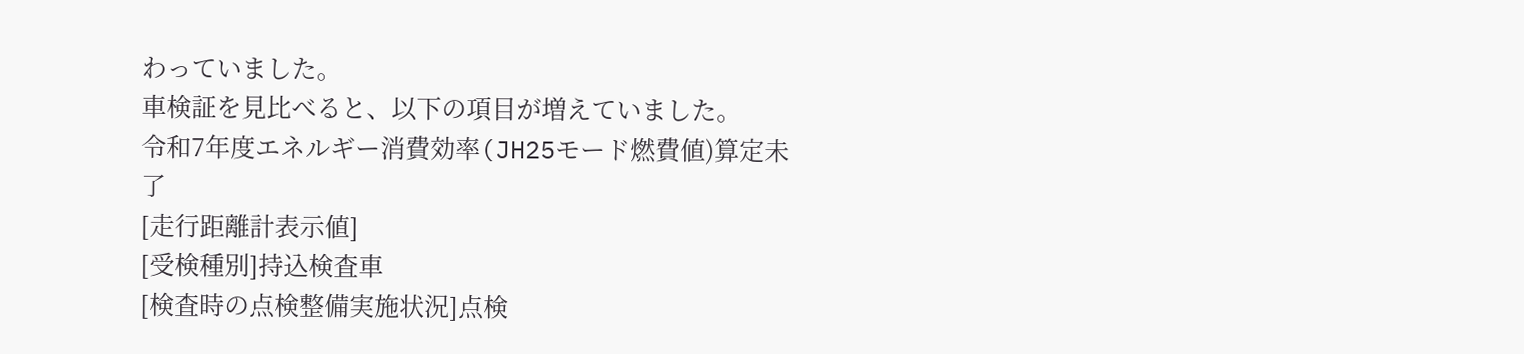わっていました。
車検証を見比べると、以下の項目が増えていました。
令和7年度エネルギー消費効率(JH25モード燃費値)算定未了
[走行距離計表示値]
[受検種別]持込検査車
[検査時の点検整備実施状況]点検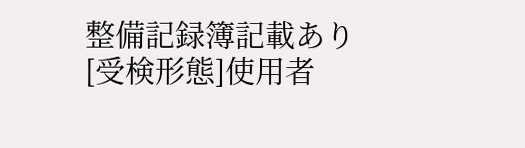整備記録簿記載あり
[受検形態]使用者